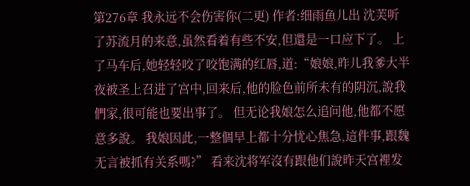第276章 我永远不会伤害你(二更) 作者:细雨鱼儿出 沈芙听了苏流月的来意,虽然看着有些不安,但還是一口应下了。 上了马车后,她轻轻咬了咬饱满的红唇,道:“娘娘,昨儿我爹大半夜被圣上召进了宫中,回来后,他的脸色前所未有的阴沉,說我們家,很可能也要出事了。 但无论我娘怎么追问他,他都不愿意多說。 我娘因此,一整個早上都十分忧心焦急,這件事,跟魏无言被抓有关系嗎?” 看来沈将军沒有跟他们說昨天宫裡发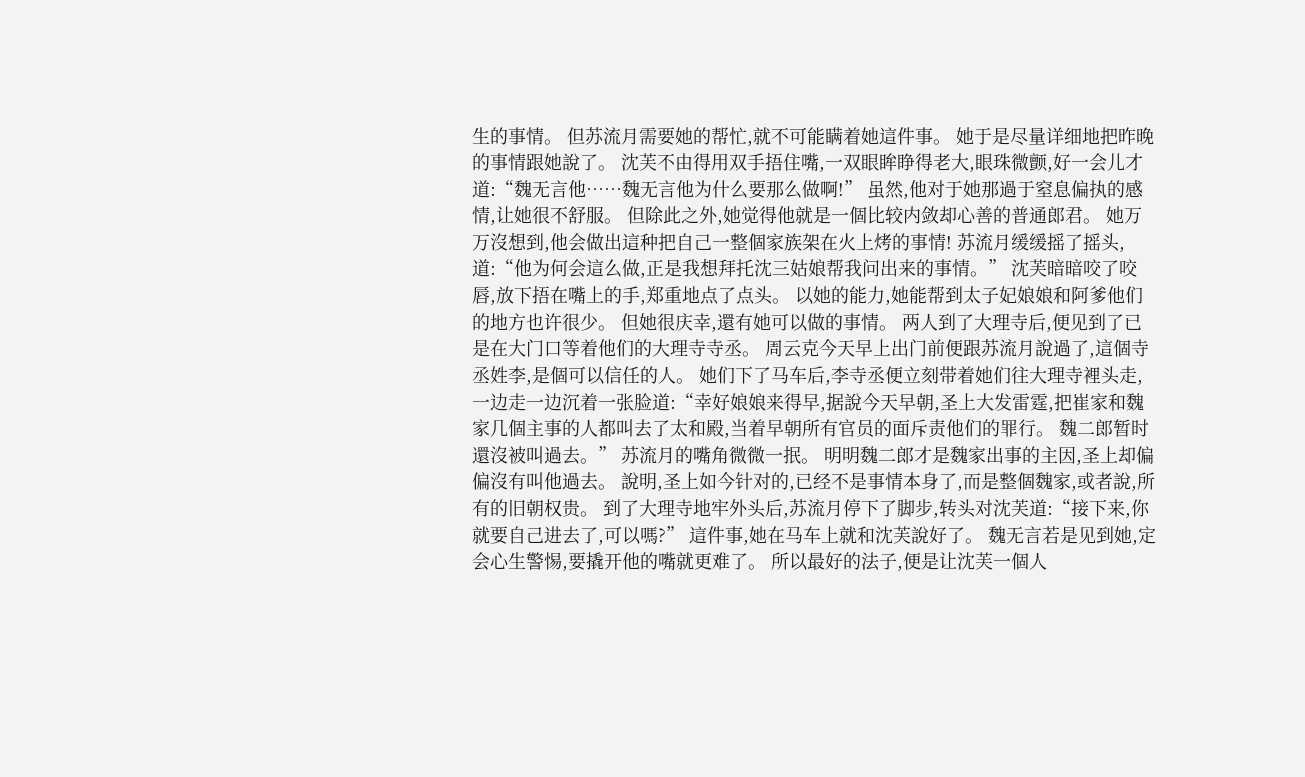生的事情。 但苏流月需要她的帮忙,就不可能瞒着她這件事。 她于是尽量详细地把昨晚的事情跟她說了。 沈芙不由得用双手捂住嘴,一双眼眸睁得老大,眼珠微颤,好一会儿才道:“魏无言他……魏无言他为什么要那么做啊!” 虽然,他对于她那過于窒息偏执的感情,让她很不舒服。 但除此之外,她觉得他就是一個比较内敛却心善的普通郎君。 她万万沒想到,他会做出這种把自己一整個家族架在火上烤的事情! 苏流月缓缓摇了摇头,道:“他为何会這么做,正是我想拜托沈三姑娘帮我问出来的事情。” 沈芙暗暗咬了咬唇,放下捂在嘴上的手,郑重地点了点头。 以她的能力,她能帮到太子妃娘娘和阿爹他们的地方也许很少。 但她很庆幸,還有她可以做的事情。 两人到了大理寺后,便见到了已是在大门口等着他们的大理寺寺丞。 周云克今天早上出门前便跟苏流月說過了,這個寺丞姓李,是個可以信任的人。 她们下了马车后,李寺丞便立刻带着她们往大理寺裡头走,一边走一边沉着一张脸道:“幸好娘娘来得早,据說今天早朝,圣上大发雷霆,把崔家和魏家几個主事的人都叫去了太和殿,当着早朝所有官员的面斥责他们的罪行。 魏二郎暂时還沒被叫過去。” 苏流月的嘴角微微一抿。 明明魏二郎才是魏家出事的主因,圣上却偏偏沒有叫他過去。 說明,圣上如今针对的,已经不是事情本身了,而是整個魏家,或者說,所有的旧朝权贵。 到了大理寺地牢外头后,苏流月停下了脚步,转头对沈芙道:“接下来,你就要自己进去了,可以嗎?” 這件事,她在马车上就和沈芙說好了。 魏无言若是见到她,定会心生警惕,要撬开他的嘴就更难了。 所以最好的法子,便是让沈芙一個人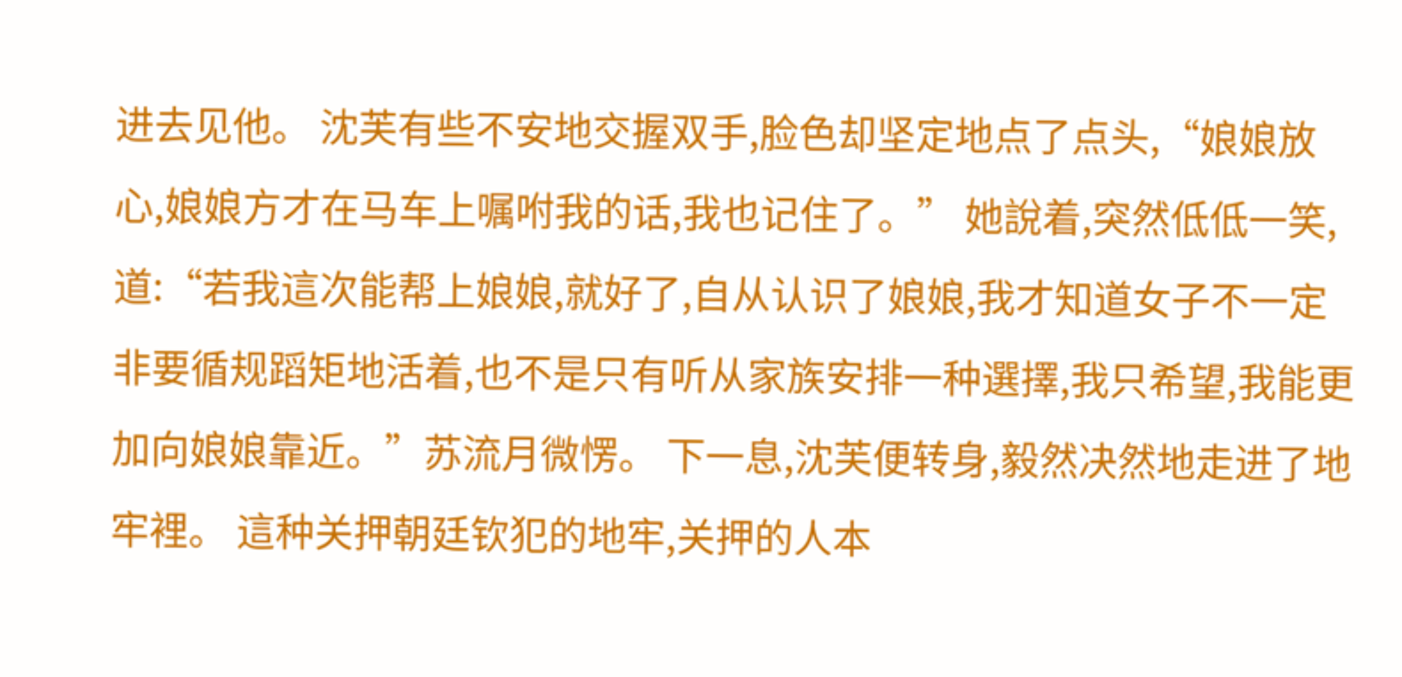进去见他。 沈芙有些不安地交握双手,脸色却坚定地点了点头,“娘娘放心,娘娘方才在马车上嘱咐我的话,我也记住了。” 她說着,突然低低一笑,道:“若我這次能帮上娘娘,就好了,自从认识了娘娘,我才知道女子不一定非要循规蹈矩地活着,也不是只有听从家族安排一种選擇,我只希望,我能更加向娘娘靠近。”苏流月微愣。 下一息,沈芙便转身,毅然决然地走进了地牢裡。 這种关押朝廷钦犯的地牢,关押的人本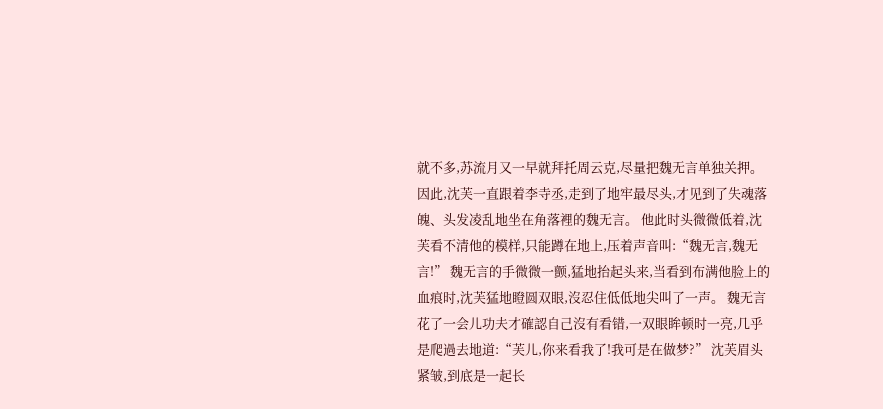就不多,苏流月又一早就拜托周云克,尽量把魏无言单独关押。 因此,沈芙一直跟着李寺丞,走到了地牢最尽头,才见到了失魂落魄、头发凌乱地坐在角落裡的魏无言。 他此时头微微低着,沈芙看不清他的模样,只能蹲在地上,压着声音叫:“魏无言,魏无言!” 魏无言的手微微一颤,猛地抬起头来,当看到布满他脸上的血痕时,沈芙猛地瞪圆双眼,沒忍住低低地尖叫了一声。 魏无言花了一会儿功夫才確認自己沒有看错,一双眼眸顿时一亮,几乎是爬過去地道:“芙儿,你来看我了!我可是在做梦?” 沈芙眉头紧皱,到底是一起长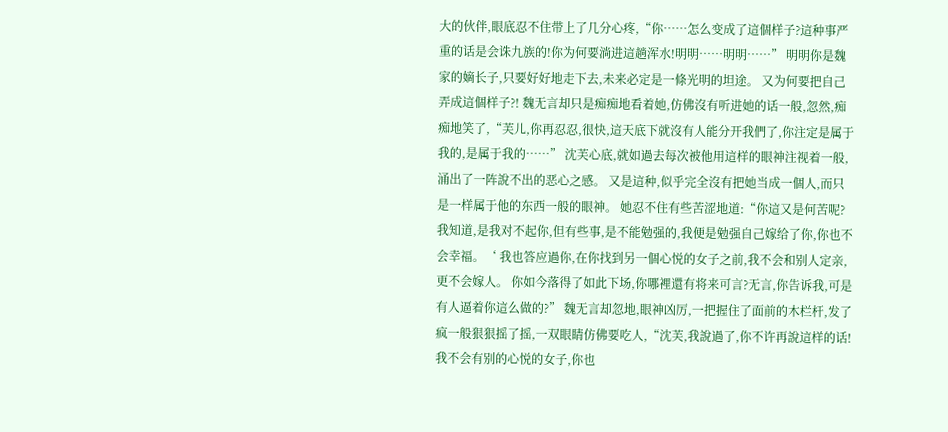大的伙伴,眼底忍不住带上了几分心疼,“你……怎么变成了這個样子?這种事严重的话是会诛九族的!你为何要淌进這趟浑水!明明……明明……” 明明你是魏家的嫡长子,只要好好地走下去,未来必定是一條光明的坦途。 又为何要把自己弄成這個样子?! 魏无言却只是痴痴地看着她,仿佛沒有听进她的话一般,忽然,痴痴地笑了,“芙儿,你再忍忍,很快,這天底下就沒有人能分开我們了,你注定是属于我的,是属于我的……” 沈芙心底,就如過去每次被他用這样的眼神注视着一般,涌出了一阵說不出的恶心之感。 又是這种,似乎完全沒有把她当成一個人,而只是一样属于他的东西一般的眼神。 她忍不住有些苦涩地道:“你這又是何苦呢?我知道,是我对不起你,但有些事,是不能勉强的,我便是勉强自己嫁给了你,你也不会幸福。‘ 我也答应過你,在你找到另一個心悦的女子之前,我不会和别人定亲,更不会嫁人。 你如今落得了如此下场,你哪裡還有将来可言?无言,你告诉我,可是有人逼着你這么做的?” 魏无言却忽地,眼神凶厉,一把握住了面前的木栏杆,发了疯一般狠狠摇了摇,一双眼睛仿佛要吃人,“沈芙,我說過了,你不许再說這样的话!我不会有别的心悦的女子,你也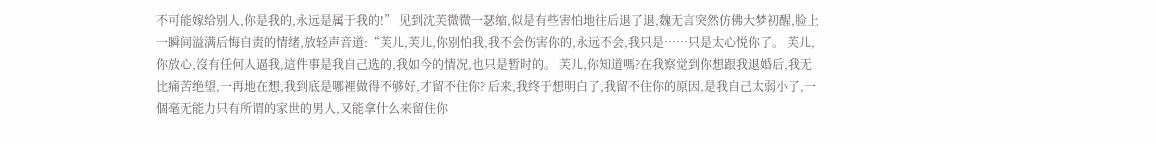不可能嫁给别人,你是我的,永远是属于我的!” 见到沈芙微微一瑟缩,似是有些害怕地往后退了退,魏无言突然仿佛大梦初醒,脸上一瞬间溢满后悔自责的情绪,放轻声音道:“芙儿,芙儿,你别怕我,我不会伤害你的,永远不会,我只是……只是太心悦你了。 芙儿,你放心,沒有任何人逼我,這件事是我自己选的,我如今的情况,也只是暂时的。 芙儿,你知道嗎?在我察觉到你想跟我退婚后,我无比痛苦绝望,一再地在想,我到底是哪裡做得不够好,才留不住你? 后来,我终于想明白了,我留不住你的原因,是我自己太弱小了,一個毫无能力只有所谓的家世的男人,又能拿什么来留住你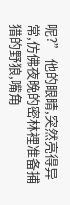呢?” 他的眼睛,突然亮得异常,仿佛夜晚的密林裡准备捕猎的野狼,嘴角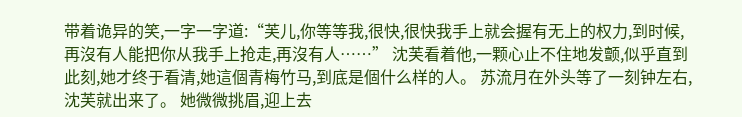带着诡异的笑,一字一字道:“芙儿,你等等我,很快,很快我手上就会握有无上的权力,到时候,再沒有人能把你从我手上抢走,再沒有人……” 沈芙看着他,一颗心止不住地发颤,似乎直到此刻,她才终于看清,她這個青梅竹马,到底是個什么样的人。 苏流月在外头等了一刻钟左右,沈芙就出来了。 她微微挑眉,迎上去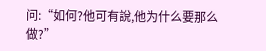问:“如何?他可有說,他为什么要那么做?”